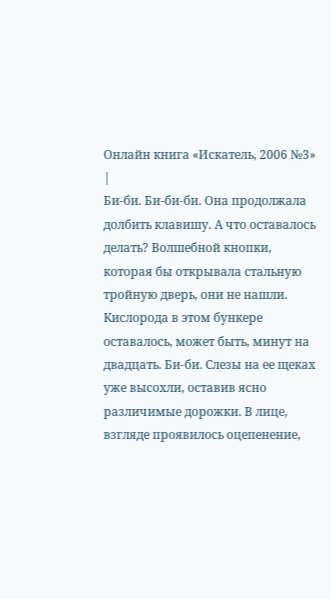Онлайн книга «Искатель, 2006 №3»
|
Би-би. Би-би-би. Она продолжала долбить клавишу. А что оставалось делать? Волшебной кнопки, которая бы открывала стальную тройную дверь, они не нашли. Кислорода в этом бункере оставалось, может быть, минут на двадцать. Би-би. Слезы на ее щеках уже высохли, оставив ясно различимые дорожки. В лице, взгляде проявилось оцепенение,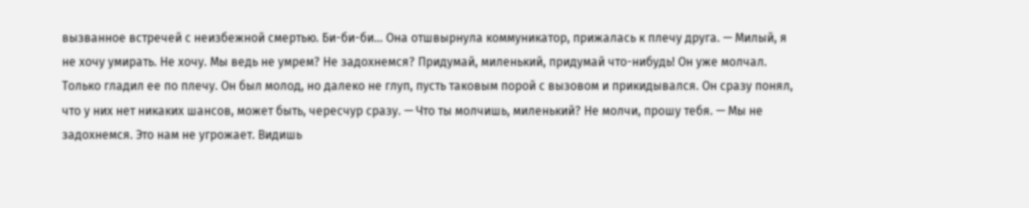вызванное встречей с неизбежной смертью. Би-би-би… Она отшвырнула коммуникатор, прижалась к плечу друга. — Милый, я не хочу умирать. Не хочу. Мы ведь не умрем? Не задохнемся? Придумай, миленький, придумай что-нибудь! Он уже молчал. Только гладил ее по плечу. Он был молод, но далеко не глуп, пусть таковым порой с вызовом и прикидывался. Он сразу понял, что у них нет никаких шансов, может быть, чересчур сразу. — Что ты молчишь, миленький? Не молчи, прошу тебя. — Мы не задохнемся. Это нам не угрожает. Видишь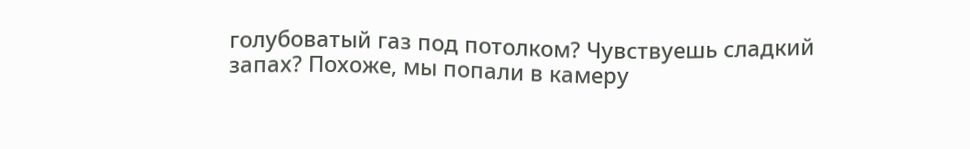голубоватый газ под потолком? Чувствуешь сладкий запах? Похоже, мы попали в камеру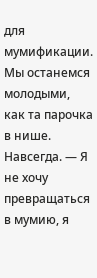для мумификации. Мы останемся молодыми, как та парочка в нише. Навсегда. — Я не хочу превращаться в мумию, я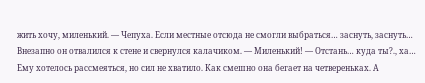жить хочу, миленький. — Чепуха. Если местные отсюда не смогли выбраться… заснуть, заснуть… Внезапно он отвалился к стене и свернулся калачиком. — Миленький! — Отстань… куда ты?., ха… Ему хотелось рассмеяться, но сил не хватило. Как смешно она бегает на четвереньках. А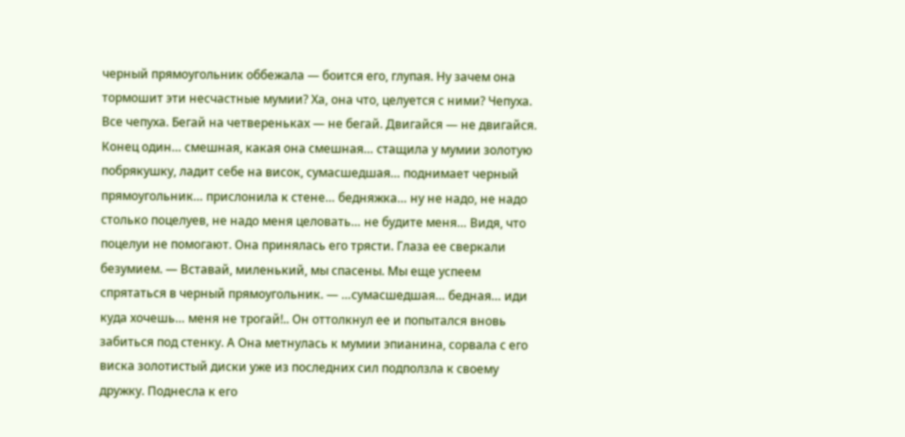черный прямоугольник оббежала — боится его, глупая. Ну зачем она тормошит эти несчастные мумии? Ха, она что, целуется с ними? Чепуха. Все чепуха. Бегай на четвереньках — не бегай. Двигайся — не двигайся. Конец один… смешная, какая она смешная… стащила у мумии золотую побрякушку, ладит себе на висок, сумасшедшая… поднимает черный прямоугольник… прислонила к стене… бедняжка… ну не надо, не надо столько поцелуев, не надо меня целовать… не будите меня… Видя, что поцелуи не помогают. Она принялась его трясти. Глаза ее сверкали безумием. — Вставай, миленький, мы спасены. Мы еще успеем спрятаться в черный прямоугольник. — …сумасшедшая… бедная… иди куда хочешь… меня не трогай!.. Он оттолкнул ее и попытался вновь забиться под стенку. А Она метнулась к мумии эпианина, сорвала с его виска золотистый диски уже из последних сил подползла к своему дружку. Поднесла к его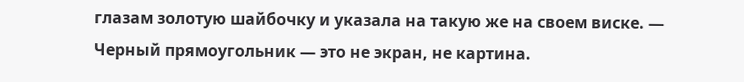глазам золотую шайбочку и указала на такую же на своем виске. — Черный прямоугольник — это не экран, не картина.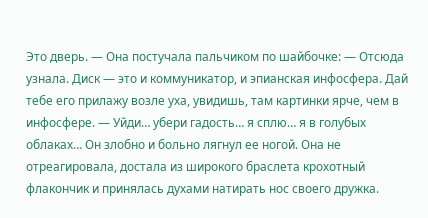Это дверь. — Она постучала пальчиком по шайбочке: — Отсюда узнала. Диск — это и коммуникатор, и эпианская инфосфера. Дай тебе его прилажу возле уха, увидишь, там картинки ярче, чем в инфосфере. — Уйди… убери гадость… я сплю… я в голубых облаках… Он злобно и больно лягнул ее ногой. Она не отреагировала, достала из широкого браслета крохотный флакончик и принялась духами натирать нос своего дружка.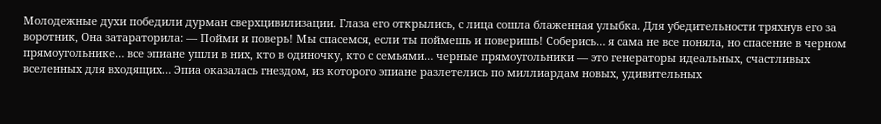Молодежные духи победили дурман сверхцивилизации. Глаза его открылись, с лица сошла блаженная улыбка. Для убедительности тряхнув его за воротник, Она затараторила: — Пойми и поверь! Мы спасемся, если ты поймешь и поверишь! Соберись… я сама не все поняла, но спасение в черном прямоугольнике… все эпиане ушли в них, кто в одиночку, кто с семьями… черные прямоугольники — это генераторы идеальных, счастливых вселенных для входящих… Эпиа оказалась гнездом, из которого эпиане разлетелись по миллиардам новых, удивительных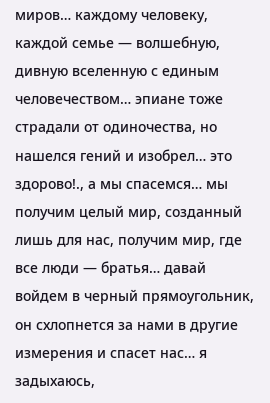миров… каждому человеку, каждой семье — волшебную, дивную вселенную с единым человечеством… эпиане тоже страдали от одиночества, но нашелся гений и изобрел… это здорово!., а мы спасемся… мы получим целый мир, созданный лишь для нас, получим мир, где все люди — братья… давай войдем в черный прямоугольник, он схлопнется за нами в другие измерения и спасет нас… я задыхаюсь,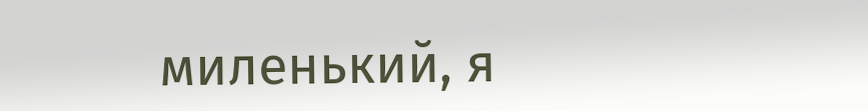миленький, я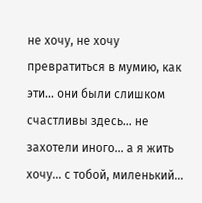не хочу, не хочу превратиться в мумию, как эти… они были слишком счастливы здесь… не захотели иного… а я жить хочу… с тобой, миленький…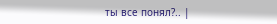ты все понял?.. |